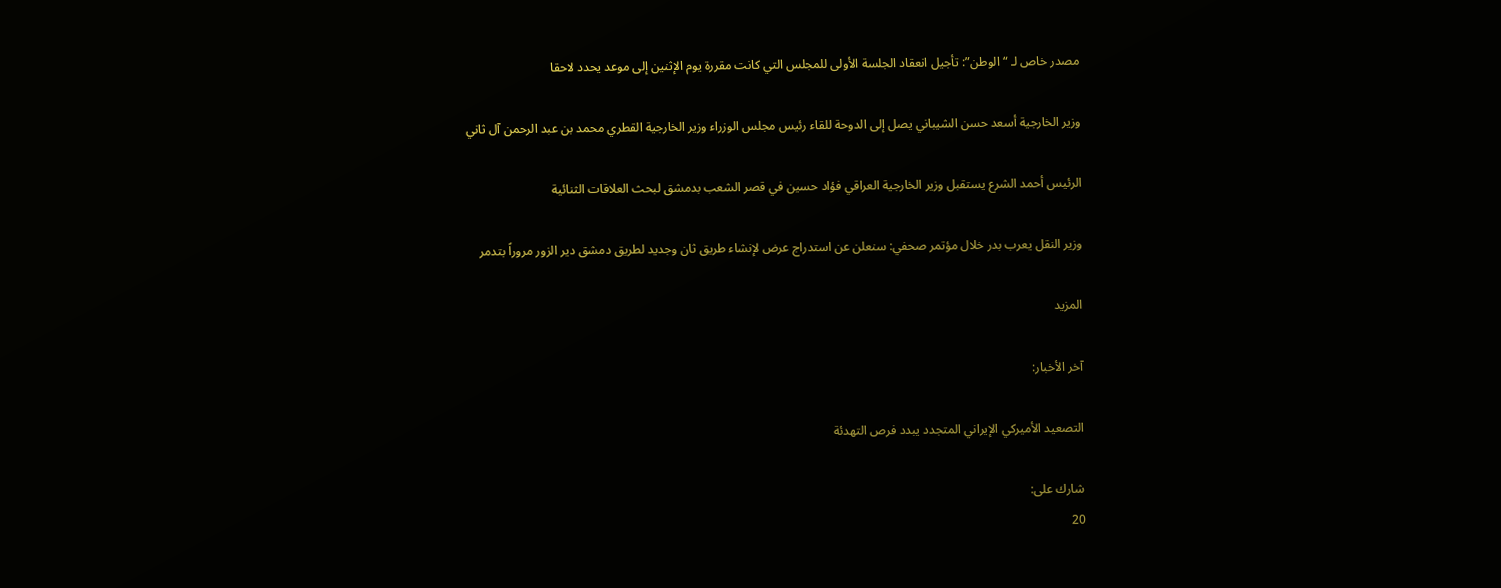مصدر خاص لـ “الوطن”: تأجيل انعقاد الجلسة الأولى للمجلس التي كانت مقررة يوم الإثنين إلى موعد يحدد لاحقا

وزير الخارجية أسعد حسن الشيباني يصل إلى الدوحة للقاء رئيس مجلس الوزراء وزير الخارجية القطري محمد بن عبد الرحمن آل ثاني

الرئيس أحمد الشرع يستقبل وزير الخارجية العراقي فؤاد حسين في قصر الشعب بدمشق لبحث العلاقات الثنائية

وزير النقل يعرب بدر خلال مؤتمر صحفي: سنعلن عن استدراج عرض لإنشاء طريق ثان وجديد لطريق دمشق دير الزور مروراً بتدمر

المزيد

آخر الأخبار:

التصعيد الأميركي الإيراني المتجدد يبدد فرص التهدئة

شارك على:
20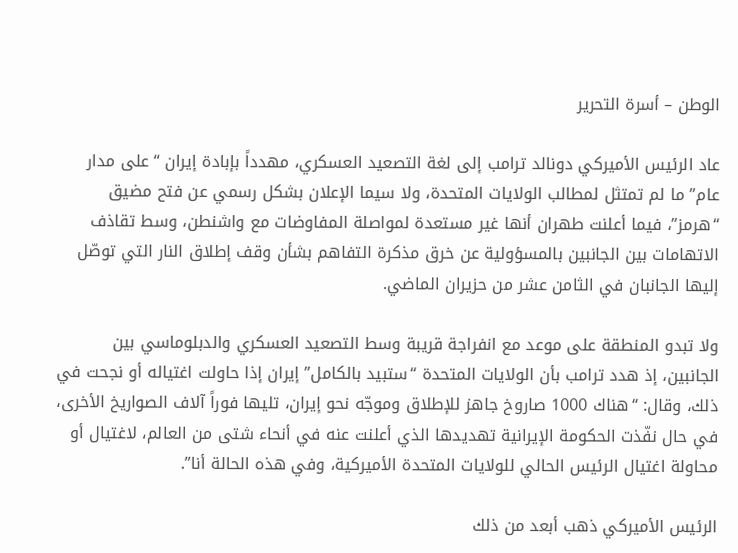الوطن – أسرة التحرير

عاد الرئيس الأميركي دونالد ترامب إلى لغة التصعيد العسكري، مهدداً بإبادة إيران “على مدار عام” ما لم تمتثل لمطالب الولايات المتحدة، ولا سيما الإعلان بشكل رسمي عن فتح مضيق “هرمز”، فيما أعلنت طهران أنها غير مستعدة لمواصلة المفاوضات مع واشنطن، وسط تقاذف الاتهامات بين الجانبين بالمسؤولية عن خرق مذكرة التفاهم بشأن وقف إطلاق النار التي توصّل إليها الجانبان في الثامن عشر من حزيران الماضي.

ولا تبدو المنطقة على موعد مع انفراجة قريبة وسط التصعيد العسكري والدبلوماسي بين الجانبين، إذ هدد ترامب بأن الولايات المتحدة “ستبيد بالكامل” إيران إذا حاولت اغتياله أو نجحت في ذلك، وقال: “هناك 1000 صاروخ جاهز للإطلاق وموجّه نحو إيران، تليها فوراً آلاف الصواريخ الأخرى، في حال نفّذت الحكومة الإيرانية تهديدها الذي أعلنت عنه في أنحاء شتى من العالم، لاغتيال أو محاولة اغتيال الرئيس الحالي للولايات المتحدة الأميركية، وفي هذه الحالة أنا”.

الرئيس الأميركي ذهب أبعد من ذلك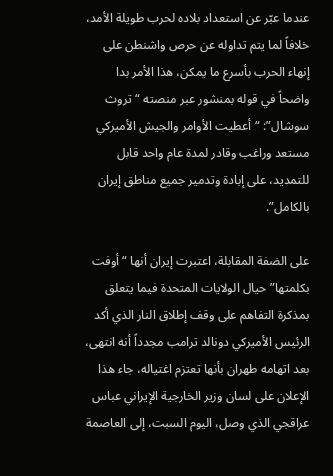عندما عبّر عن استعداد بلاده لحرب طويلة الأمد، خلافاً لما يتم تداوله عن حرص واشنطن على إنهاء الحرب بأسرع ما يمكن، هذا الأمر بدا واضحاً في قوله بمنشور عبر منصته “تروث سوشال”: “أعطيت الأوامر والجيش الأميركي مستعد وراغب وقادر لمدة عام واحد قابل للتمديد، على إبادة وتدمير جميع مناطق إيران بالكامل”.

على الضفة المقابلة، اعتبرت إيران أنها “أوفت بكلمتها” حيال الولايات المتحدة فيما يتعلق بمذكرة التفاهم على وقف إطلاق النار الذي أكد الرئيس الأميركي دونالد ترامب مجدداً أنه انتهى، بعد اتهامه طهران بأنها تعتزم اغتياله، جاء هذا الإعلان على لسان وزير الخارجية الإيراني عباس عراقجي الذي وصل، اليوم السبت، إلى العاصمة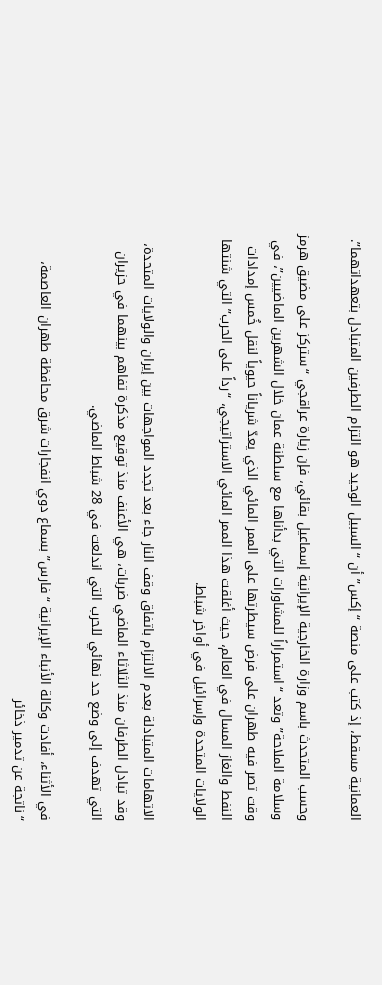العمانية مسقط، إذ كتب على منصة “إكس” أن “السبيل الوحيد هو التزام الطرفين المتبادل بتعهداتهما”.

وحسب المتحدث باسم وزارة الخارجية الإيرانية إسماعيل بقائي، فإن زيارة عراقجي “ستركز على مضيق هرمز وسلامة الملاحة” وتعد “استمراراً للمشاورات التي بدأناها مع سلطنة عمان خلال الشهرين الماضيين”، في وقت تصر فيه طهران على فرض سيطرتها على الممر المائي الذي يعدّ شرياناً حيوياً لنقل خُمس إمدادات النفط والغاز المسال في العالم، حيث أغلقت هذا الممر المائي الاستراتيجي، “رداً على الحرب” التي شنتها الولايات المتحدة وإسرائيل في أواخر شباط.

الاتهامات المتبادلة بعدم الالتزام باتفاق وقف النار جاء بعد تجدد المواجهات بين إيران والولايات المتحدة، وقد تبادل الطرفان منذ الثلاثاء الماضي ضربات، هي الأعنف منذ توقيع مذكرة تفاهم بينهما في حزيران التي تهدف إلى وضع حد نهائي للحرب التي اندلعت في 28 شباط الماضي.

في الأثناء، أفادت وكالة الأنباء الإيرانية “فارس” بسماع دوي انفجارات شرق محافظة طهران العاصمة، “ناتجة عن تدمير ذخائر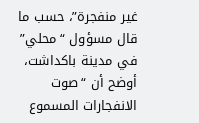غير منفجرة”، حسب ما قال مسؤول “محلي” في مدينة باكداشت، أوضح أن “صوت الانفجارات المسموع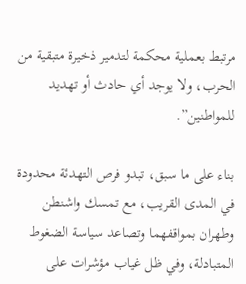مرتبط بعملية محكمة لتدمير ذخيرة متبقية من الحرب، ولا يوجد أي حادث أو تهديد للمواطنين”.

بناء على ما سبق، تبدو فرص التهدئة محدودة في المدى القريب، مع تمسك واشنطن وطهران بمواقفهما وتصاعد سياسة الضغوط المتبادلة، وفي ظل غياب مؤشرات على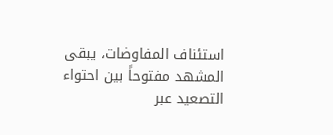استئناف المفاوضات، يبقى المشهد مفتوحاً بين احتواء التصعيد عبر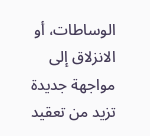الوساطات، أو الانزلاق إلى مواجهة جديدة تزيد من تعقيد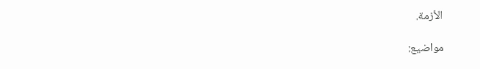الأزمة.

مواضيع: